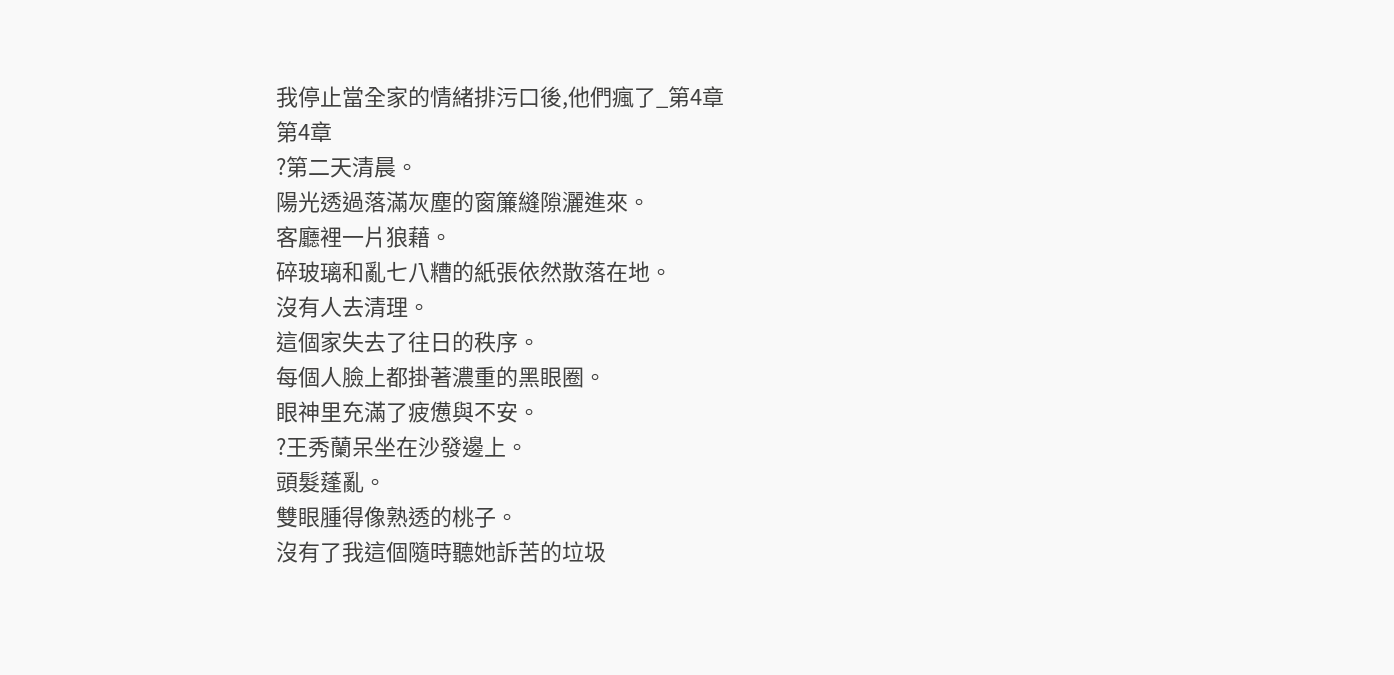我停止當全家的情緒排污口後,他們瘋了_第4章
第4章
?第二天清晨。
陽光透過落滿灰塵的窗簾縫隙灑進來。
客廳裡一片狼藉。
碎玻璃和亂七八糟的紙張依然散落在地。
沒有人去清理。
這個家失去了往日的秩序。
每個人臉上都掛著濃重的黑眼圈。
眼神里充滿了疲憊與不安。
?王秀蘭呆坐在沙發邊上。
頭髮蓬亂。
雙眼腫得像熟透的桃子。
沒有了我這個隨時聽她訴苦的垃圾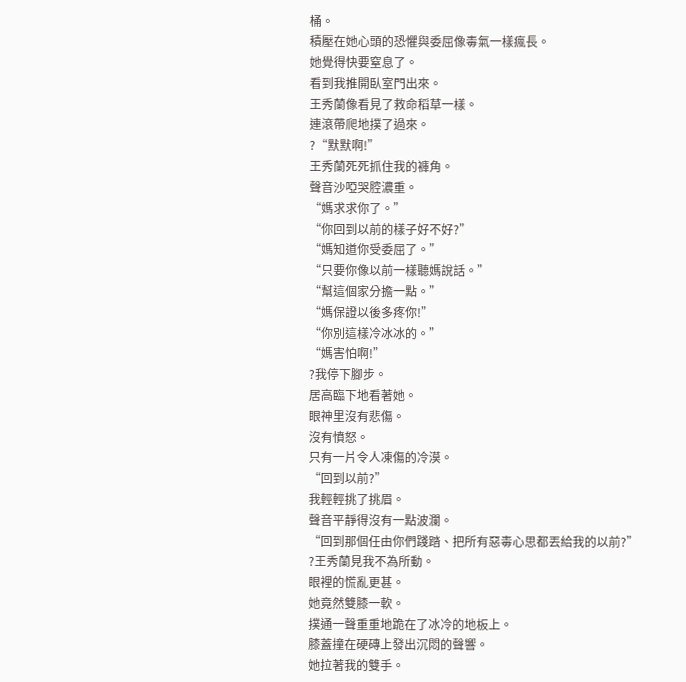桶。
積壓在她心頭的恐懼與委屈像毒氣一樣瘋長。
她覺得快要窒息了。
看到我推開臥室門出來。
王秀蘭像看見了救命稻草一樣。
連滾帶爬地撲了過來。
?“默默啊!”
王秀蘭死死抓住我的褲角。
聲音沙啞哭腔濃重。
“媽求求你了。”
“你回到以前的樣子好不好?”
“媽知道你受委屈了。”
“只要你像以前一樣聽媽說話。”
“幫這個家分擔一點。”
“媽保證以後多疼你!”
“你別這樣冷冰冰的。”
“媽害怕啊!”
?我停下腳步。
居高臨下地看著她。
眼神里沒有悲傷。
沒有憤怒。
只有一片令人凍傷的冷漠。
“回到以前?”
我輕輕挑了挑眉。
聲音平靜得沒有一點波瀾。
“回到那個任由你們踐踏、把所有惡毒心思都丟給我的以前?”
?王秀蘭見我不為所動。
眼裡的慌亂更甚。
她竟然雙膝一軟。
撲通一聲重重地跪在了冰冷的地板上。
膝蓋撞在硬磚上發出沉悶的聲響。
她拉著我的雙手。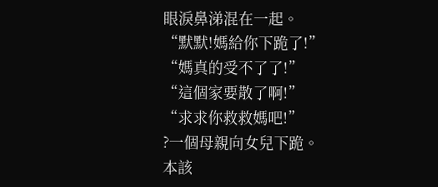眼淚鼻涕混在一起。
“默默!媽給你下跪了!”
“媽真的受不了了!”
“這個家要散了啊!”
“求求你救救媽吧!”
?一個母親向女兒下跪。
本該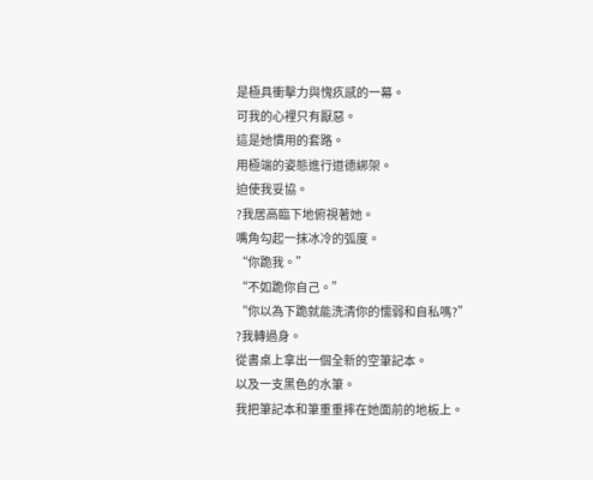是極具衝擊力與愧疚感的一幕。
可我的心裡只有厭惡。
這是她慣用的套路。
用極端的姿態進行道德綁架。
迫使我妥協。
?我居高臨下地俯視著她。
嘴角勾起一抹冰冷的弧度。
“你跪我。”
“不如跪你自己。”
“你以為下跪就能洗清你的懦弱和自私嗎?”
?我轉過身。
從書桌上拿出一個全新的空筆記本。
以及一支黑色的水筆。
我把筆記本和筆重重摔在她面前的地板上。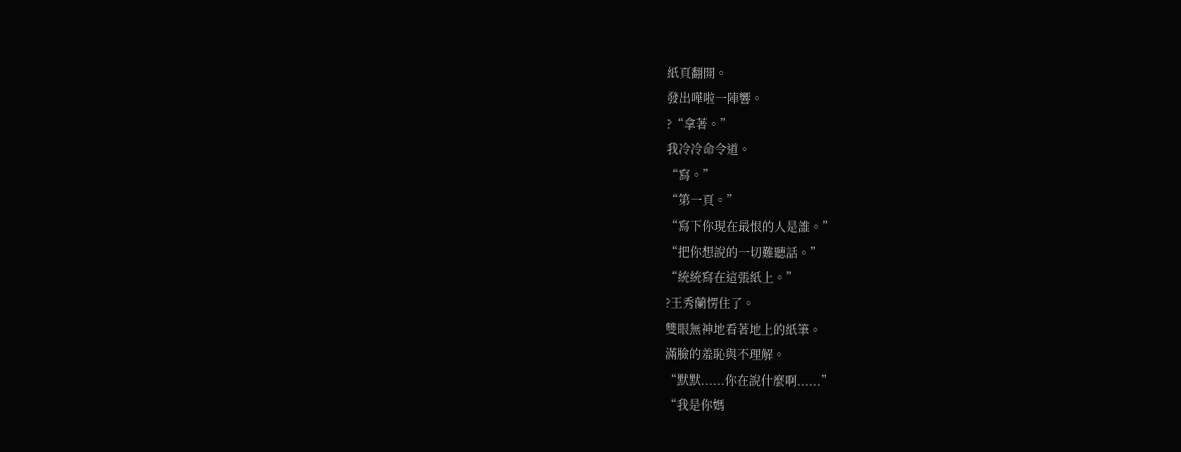紙頁翻開。
發出嘩啦一陣響。
?“拿著。”
我冷冷命令道。
“寫。”
“第一頁。”
“寫下你現在最恨的人是誰。”
“把你想說的一切難聽話。”
“統統寫在這張紙上。”
?王秀蘭愣住了。
雙眼無神地看著地上的紙筆。
滿臉的羞恥與不理解。
“默默......你在說什麼啊......”
“我是你媽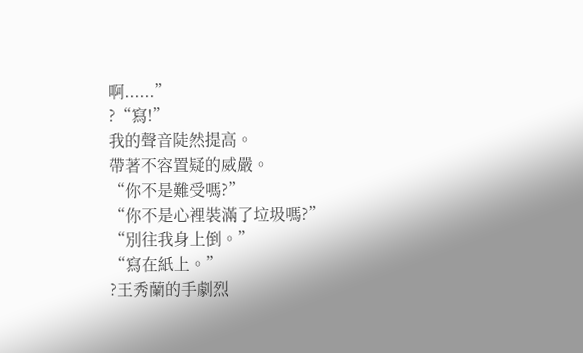啊......”
?“寫!”
我的聲音陡然提高。
帶著不容置疑的威嚴。
“你不是難受嗎?”
“你不是心裡裝滿了垃圾嗎?”
“別往我身上倒。”
“寫在紙上。”
?王秀蘭的手劇烈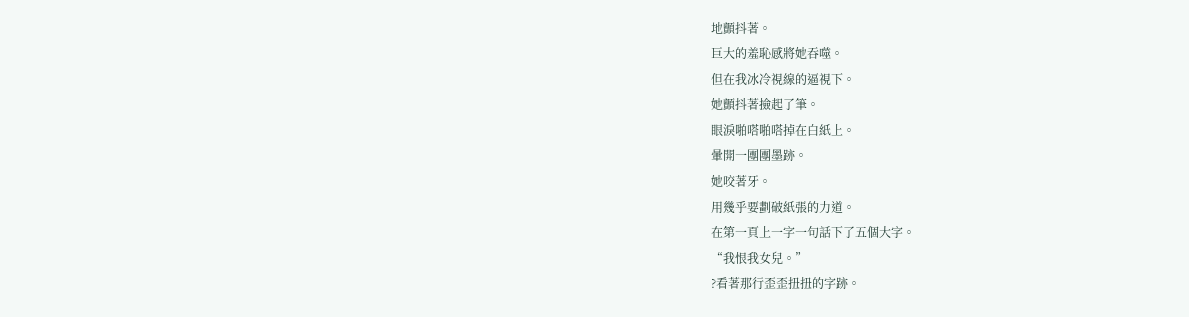地顫抖著。
巨大的羞恥感將她吞噬。
但在我冰冷視線的逼視下。
她顫抖著撿起了筆。
眼淚啪嗒啪嗒掉在白紙上。
暈開一團團墨跡。
她咬著牙。
用幾乎要劃破紙張的力道。
在第一頁上一字一句話下了五個大字。
“我恨我女兒。”
?看著那行歪歪扭扭的字跡。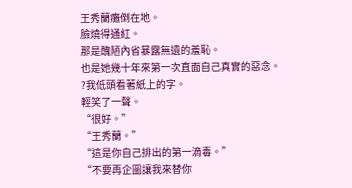王秀蘭癱倒在地。
臉燒得通紅。
那是醜陋內省暴露無遺的羞恥。
也是她幾十年來第一次直面自己真實的惡念。
?我低頭看著紙上的字。
輕笑了一聲。
“很好。”
“王秀蘭。”
“這是你自己排出的第一滴毒。”
“不要再企圖讓我來替你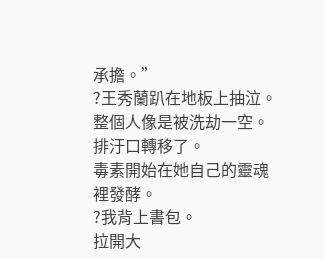承擔。”
?王秀蘭趴在地板上抽泣。
整個人像是被洗劫一空。
排汙口轉移了。
毒素開始在她自己的靈魂裡發酵。
?我背上書包。
拉開大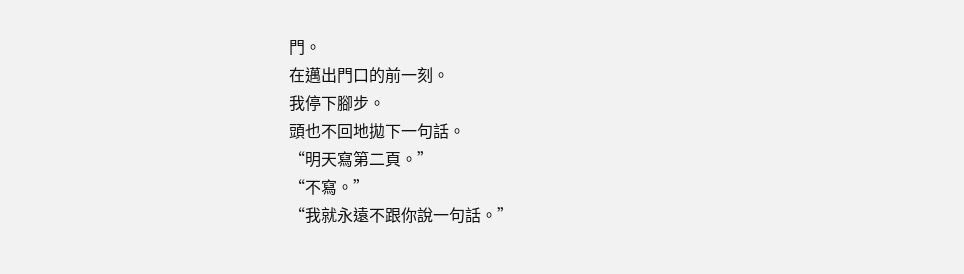門。
在邁出門口的前一刻。
我停下腳步。
頭也不回地拋下一句話。
“明天寫第二頁。”
“不寫。”
“我就永遠不跟你說一句話。”